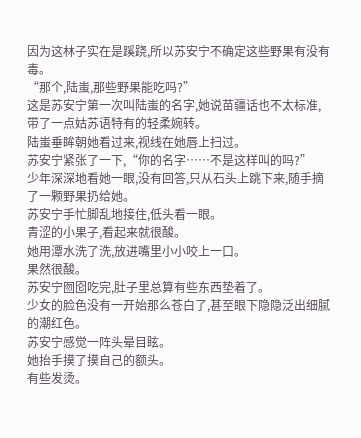因为这林子实在是蹊跷,所以苏安宁不确定这些野果有没有毒。
“那个,陆蚩,那些野果能吃吗?”
这是苏安宁第一次叫陆蚩的名字,她说苗疆话也不太标准,带了一点姑苏语特有的轻柔婉转。
陆蚩垂眸朝她看过来,视线在她唇上扫过。
苏安宁紧张了一下,“你的名字……不是这样叫的吗?”
少年深深地看她一眼,没有回答,只从石头上跳下来,随手摘了一颗野果扔给她。
苏安宁手忙脚乱地接住,低头看一眼。
青涩的小果子,看起来就很酸。
她用潭水洗了洗,放进嘴里小小咬上一口。
果然很酸。
苏安宁囫囵吃完,肚子里总算有些东西垫着了。
少女的脸色没有一开始那么苍白了,甚至眼下隐隐泛出细腻的潮红色。
苏安宁感觉一阵头晕目眩。
她抬手摸了摸自己的额头。
有些发烫。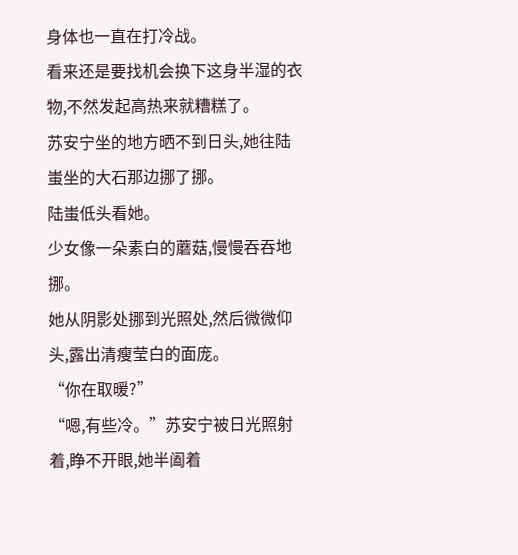身体也一直在打冷战。
看来还是要找机会换下这身半湿的衣物,不然发起高热来就糟糕了。
苏安宁坐的地方晒不到日头,她往陆蚩坐的大石那边挪了挪。
陆蚩低头看她。
少女像一朵素白的蘑菇,慢慢吞吞地挪。
她从阴影处挪到光照处,然后微微仰头,露出清瘦莹白的面庞。
“你在取暖?”
“嗯,有些冷。”苏安宁被日光照射着,睁不开眼,她半阖着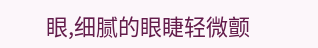眼,细腻的眼睫轻微颤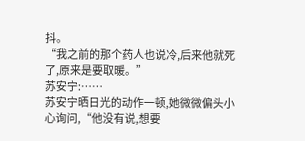抖。
“我之前的那个药人也说冷,后来他就死了,原来是要取暖。”
苏安宁:……
苏安宁晒日光的动作一顿,她微微偏头小心询问,“他没有说,想要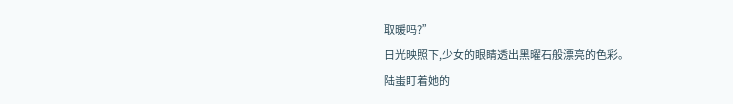取暖吗?”
日光映照下,少女的眼睛透出黑曜石般漂亮的色彩。
陆蚩盯着她的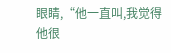眼睛,“他一直叫,我觉得他很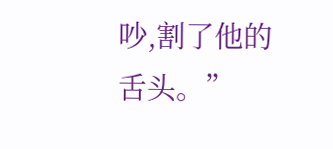吵,割了他的舌头。”